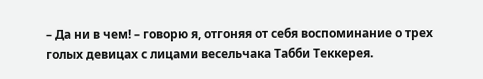– Да ни в чем! – говорю я, отгоняя от себя воспоминание о трех голых девицах с лицами весельчака Табби Теккерея.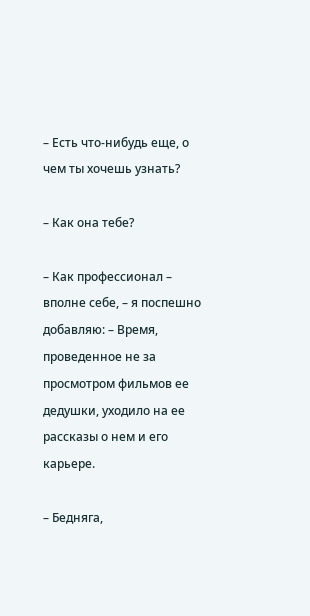– Есть что-нибудь еще, о чем ты хочешь узнать?

– Как она тебе?

– Как профессионал – вполне себе, – я поспешно добавляю: – Время, проведенное не за просмотром фильмов ее дедушки, уходило на ее рассказы о нем и его карьере.

– Бедняга,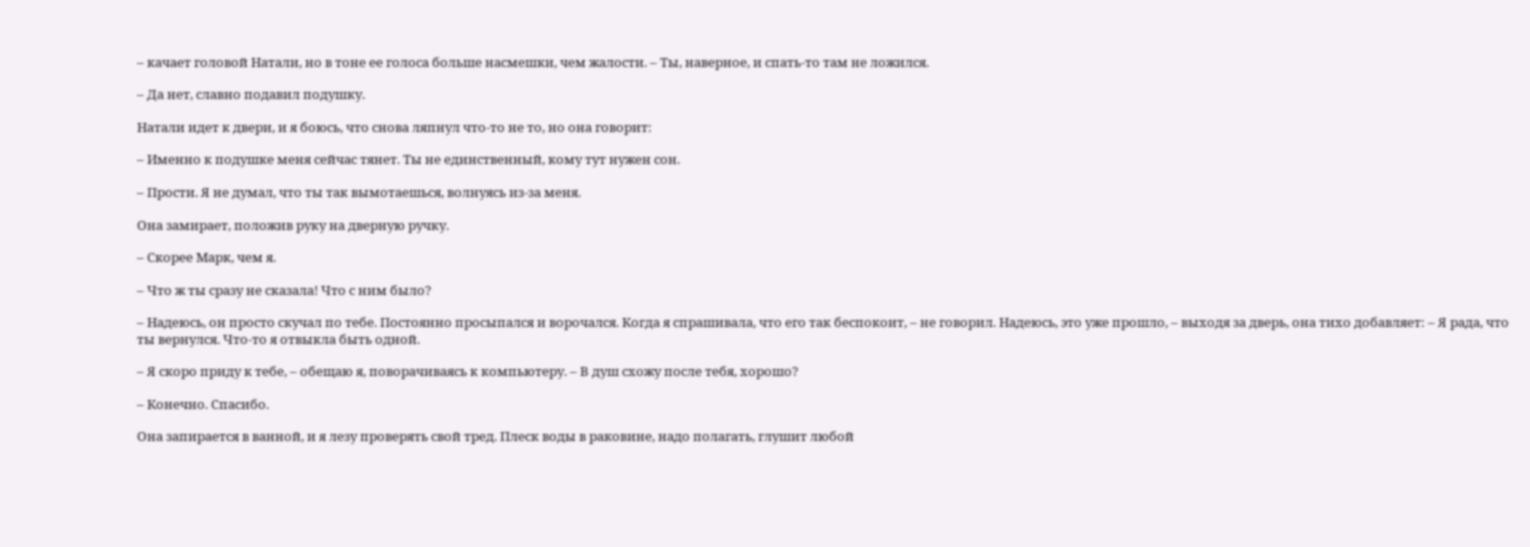– качает головой Натали, но в тоне ее голоса больше насмешки, чем жалости. – Ты, наверное, и спать-то там не ложился.

– Да нет, славно подавил подушку.

Натали идет к двери, и я боюсь, что снова ляпнул что-то не то, но она говорит:

– Именно к подушке меня сейчас тянет. Ты не единственный, кому тут нужен сон.

– Прости. Я не думал, что ты так вымотаешься, волнуясь из-за меня.

Она замирает, положив руку на дверную ручку.

– Скорее Марк, чем я.

– Что ж ты сразу не сказала! Что с ним было?

– Надеюсь, он просто скучал по тебе. Постоянно просыпался и ворочался. Когда я спрашивала, что его так беспокоит, – не говорил. Надеюсь, это уже прошло, – выходя за дверь, она тихо добавляет: – Я рада, что ты вернулся. Что-то я отвыкла быть одной.

– Я скоро приду к тебе, – обещаю я, поворачиваясь к компьютеру. – В душ схожу после тебя, хорошо?

– Конечно. Спасибо.

Она запирается в ванной, и я лезу проверять свой тред. Плеск воды в раковине, надо полагать, глушит любой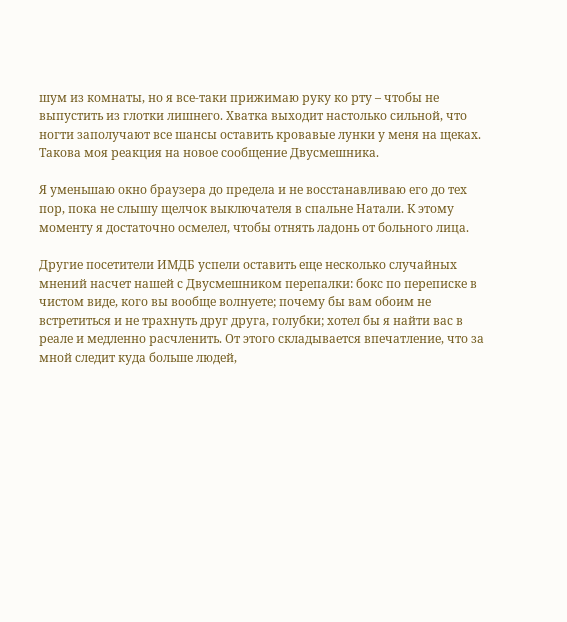шум из комнаты, но я все-таки прижимаю руку ко рту – чтобы не выпустить из глотки лишнего. Хватка выходит настолько сильной, что ногти заполучают все шансы оставить кровавые лунки у меня на щеках. Такова моя реакция на новое сообщение Двусмешника.

Я уменьшаю окно браузера до предела и не восстанавливаю его до тех пор, пока не слышу щелчок выключателя в спальне Натали. К этому моменту я достаточно осмелел, чтобы отнять ладонь от больного лица.

Другие посетители ИМДБ успели оставить еще несколько случайных мнений насчет нашей с Двусмешником перепалки: бокс по переписке в чистом виде, кого вы вообще волнуете; почему бы вам обоим не встретиться и не трахнуть друг друга, голубки; хотел бы я найти вас в реале и медленно расчленить. От этого складывается впечатление, что за мной следит куда больше людей,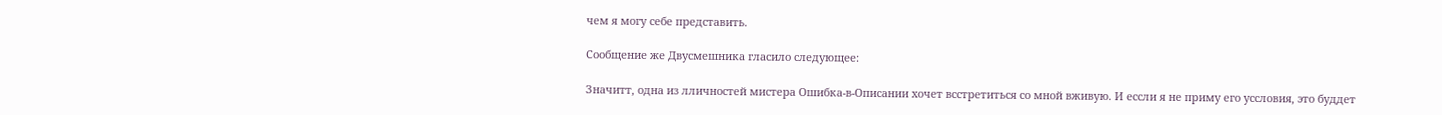чем я могу себе представить.

Сообщение же Двусмешника гласило следующее:

Значитт, одна из лличностей мистера Ошибка-в-Описании хочет всстретиться со мной вживую. И ессли я не приму его уссловия, это буддет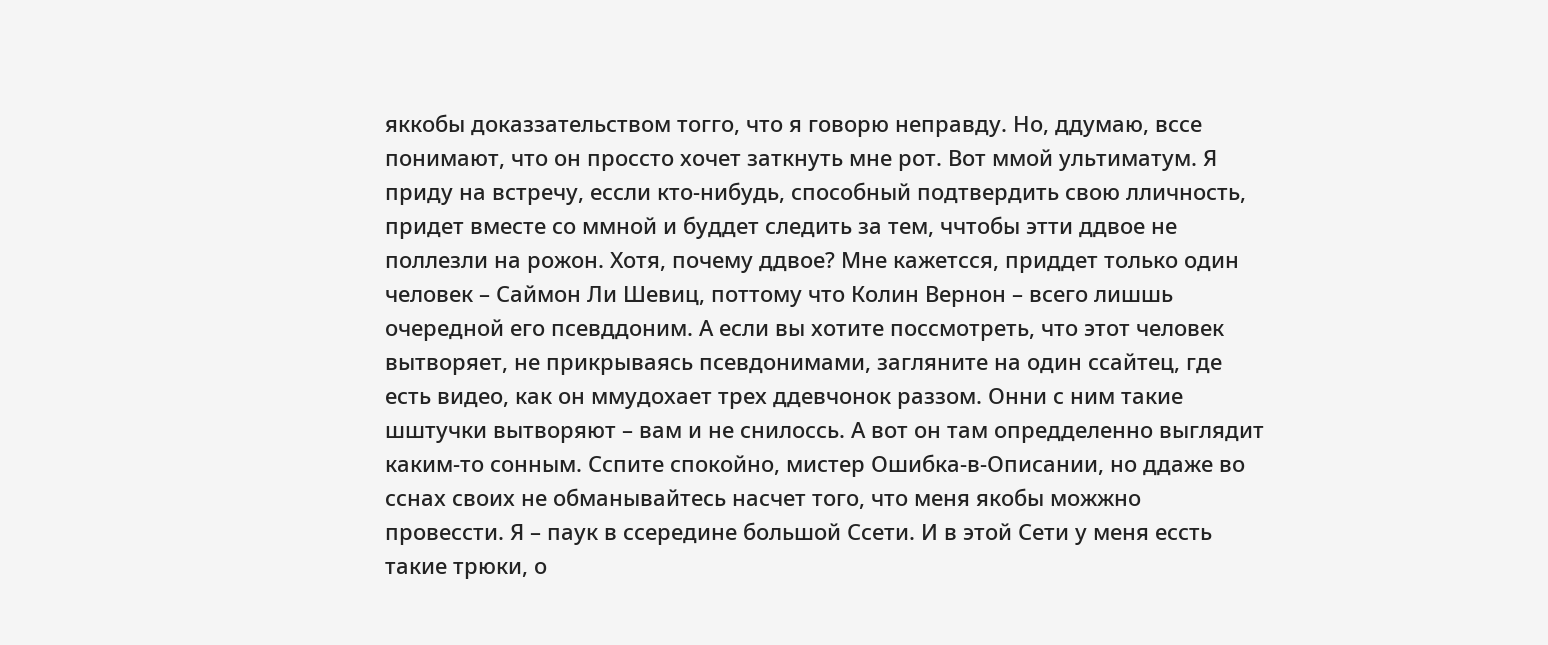яккобы доказзательством тогго, что я говорю неправду. Но, ддумаю, вссе понимают, что он проссто хочет заткнуть мне рот. Вот ммой ультиматум. Я приду на встречу, ессли кто-нибудь, способный подтвердить свою лличность, придет вместе со ммной и буддет следить за тем, ччтобы этти ддвое не поллезли на рожон. Хотя, почему ддвое? Мне кажетсся, приддет только один человек – Саймон Ли Шевиц, поттому что Колин Вернон – всего лишшь очередной его псевддоним. А если вы хотите поссмотреть, что этот человек вытворяет, не прикрываясь псевдонимами, загляните на один ссайтец, где есть видео, как он ммудохает трех ддевчонок раззом. Онни с ним такие шштучки вытворяют – вам и не снилоссь. А вот он там опредделенно выглядит каким-то сонным. Сспите спокойно, мистер Ошибка-в-Описании, но ддаже во сснах своих не обманывайтесь насчет того, что меня якобы можжно провессти. Я – паук в ссередине большой Ссети. И в этой Сети у меня ессть такие трюки, о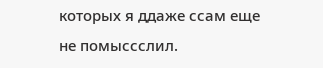которых я ддаже ссам еще не помыссслил.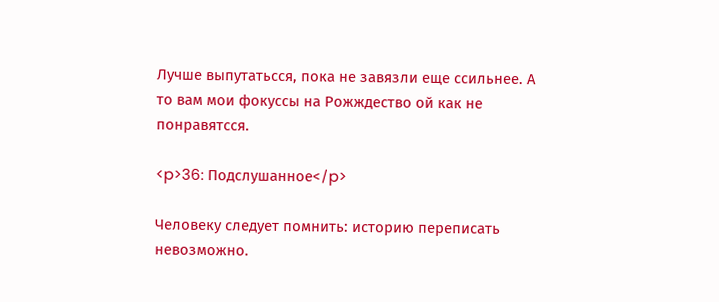Лучше выпутатьсся, пока не завязли еще ссильнее. А то вам мои фокуссы на Рожждество ой как не понравятсся.

<p>36: Подслушанное</p>

Человеку следует помнить: историю переписать невозможно.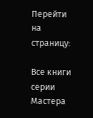Перейти на страницу:

Все книги серии Мастера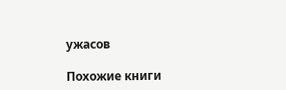ужасов

Похожие книги